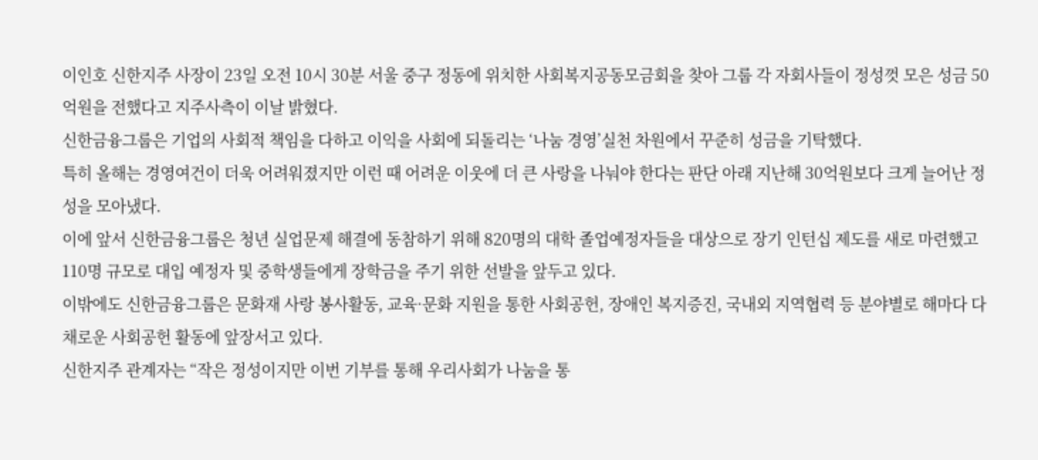이인호 신한지주 사장이 23일 오전 10시 30분 서울 중구 정동에 위치한 사회복지공동모금회을 찾아 그룹 각 자회사들이 정성껏 모은 성금 50억원을 전했다고 지주사측이 이날 밝혔다.
신한금융그룹은 기업의 사회적 책임을 다하고 이익을 사회에 되돌리는 ‘나눔 경영’실천 차원에서 꾸준히 성금을 기탁했다.
특히 올해는 경영여건이 더욱 어려워졌지만 이런 때 어려운 이웃에 더 큰 사랑을 나눠야 한다는 판단 아래 지난해 30억원보다 크게 늘어난 정성을 모아냈다.
이에 앞서 신한금융그룹은 청년 실업문제 해결에 동참하기 위해 820명의 대학 졸업예정자들을 대상으로 장기 인턴십 제도를 새로 마련했고 110명 규모로 대입 예정자 및 중학생들에게 장학금을 주기 위한 선발을 앞두고 있다.
이밖에도 신한금융그룹은 문화재 사랑 봉사활동, 교육·문화 지원을 통한 사회공헌, 장애인 복지증진, 국내외 지역협력 등 분야별로 해마다 다채로운 사회공헌 활동에 앞장서고 있다.
신한지주 관계자는 “작은 정성이지만 이번 기부를 통해 우리사회가 나눔을 통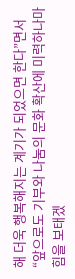해 더욱 행복해지는 계기가 되었으면 한다”면서 “앞으로도 기부와 나눔의 문화 확산에 미력하나마 힘을 보태겠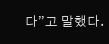다”고 말했다.